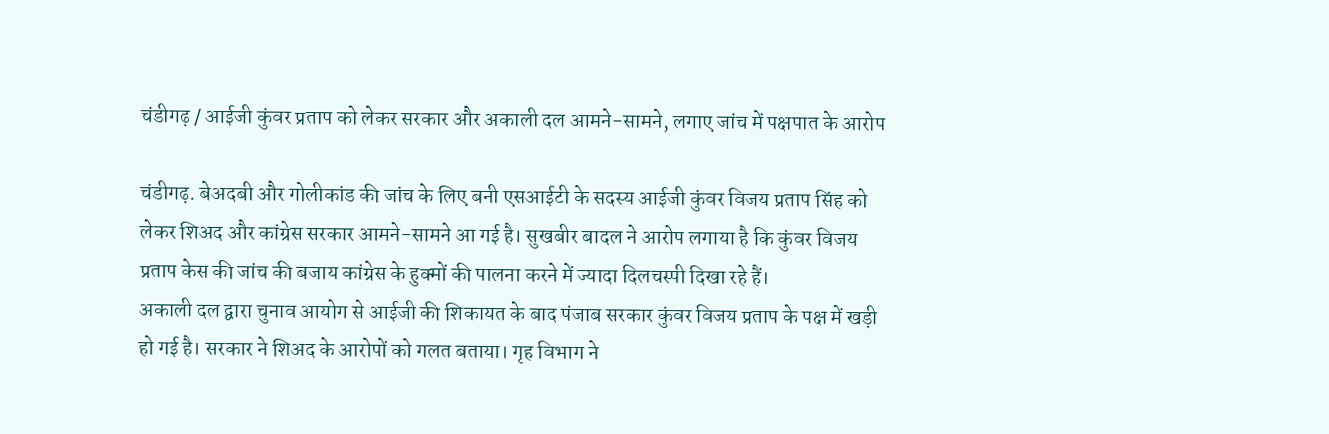चंडीगढ़ / आईजी कुंवर प्रताप को लेकर सरकार और अकाली दल आमने-सामने, लगाए जांच में पक्षपात के आरोप

चंडीगढ़. बेअदबी और गोलीकांड की जांच के लिए बनी एसआईटी के सदस्य आईजी कुंवर विजय प्रताप सिंह को लेकर शिअद और कांग्रेस सरकार आमने-सामने आ गई है। सुखबीर बादल ने आरोप लगाया है कि कुंवर विजय प्रताप केस की जांच की बजाय कांग्रेस के हुक्मों की पालना करने में ज्यादा दिलचस्पी दिखा रहे हैं।
अकाली दल द्वारा चुनाव आयोग से आईजी की शिकायत के बाद पंजाब सरकार कुंवर विजय प्रताप के पक्ष में खड़ी हो गई है। सरकार ने शिअद के आरोपों को गलत बताया। गृह विभाग ने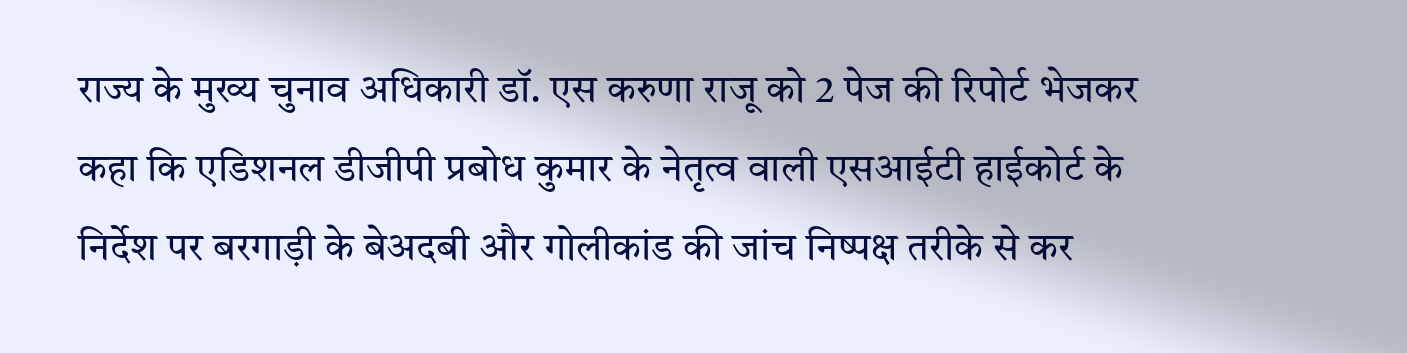राज्य के मुख्य चुनाव अधिकारी डॉ. एस करुणा राजू को 2 पेज की रिपोर्ट भेजकर कहा कि एडिशनल डीजीपी प्रबोध कुमार के नेतृत्व वाली एसआईटी हाईकोर्ट के निर्देश पर बरगाड़ी के बेअदबी और गोलीकांड की जांच निष्पक्ष तरीके से कर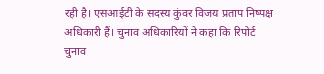रही है। एसआईटी के सदस्य कुंवर विजय प्रताप निष्पक्ष अधिकारी हैं। चुनाव अधिकारियों ने कहा कि रिपोर्ट चुनाव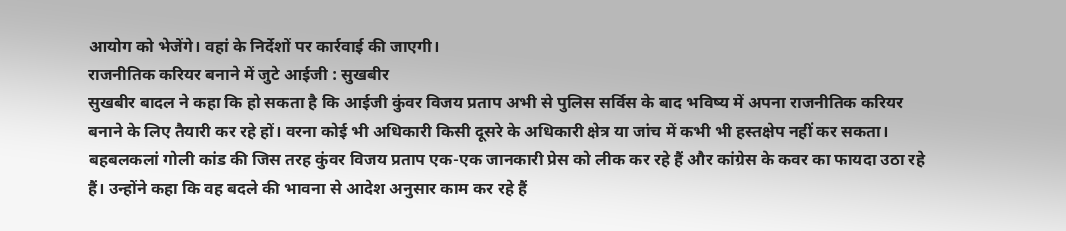आयोग को भेजेंगे। वहां के निर्देशों पर कार्रवाई की जाएगी।
राजनीतिक करियर बनाने में जुटे आईजी : सुखबीर
सुखबीर बादल ने कहा कि हो सकता है कि आईजी कुंवर विजय प्रताप अभी से पुलिस सर्विस के बाद भविष्य में अपना राजनीतिक करियर बनाने के लिए तैयारी कर रहे हों। वरना कोई भी अधिकारी किसी दूसरे के अधिकारी क्षेत्र या जांच में कभी भी हस्तक्षेप नहीं कर सकता। बहबलकलां गोली कांड की जिस तरह कुंवर विजय प्रताप एक-एक जानकारी प्रेस को लीक कर रहे हैं और कांग्रेस के कवर का फायदा उठा रहे हैं। उन्होंने कहा कि वह बदले की भावना से आदेश अनुसार काम कर रहे हैं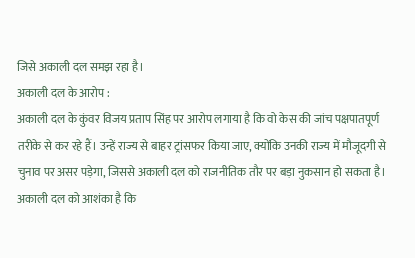जिसे अकाली दल समझ रहा है।
अकाली दल के आरोप :
अकाली दल के कुंवर विजय प्रताप सिंह पर आरोप लगाया है कि वो केस की जांच पक्षपातपूर्ण तरीके से कर रहे हैं। उन्हें राज्य से बाहर ट्रांसफर किया जाए, क्योंकि उनकी राज्य में मौजूदगी से चुनाव पर असर पड़ेगा, जिससे अकाली दल को राजनीतिक तौर पर बड़ा नुकसान हो सकता है। अकाली दल को आशंका है कि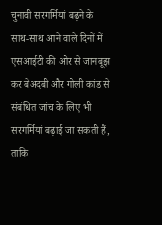चुनावी सरगर्मियां बढ़ने के साथ-साथ आने वाले दिनों में एसआईटी की ओर से जानबूझ कर बेअदबी और गोली कांड से संबंधित जांच के लिए भी सरगर्मियां बढ़ाई जा सकती हैं, ताकि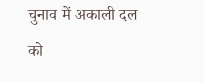चुनाव में अकाली दल को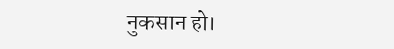नुकसान हो।